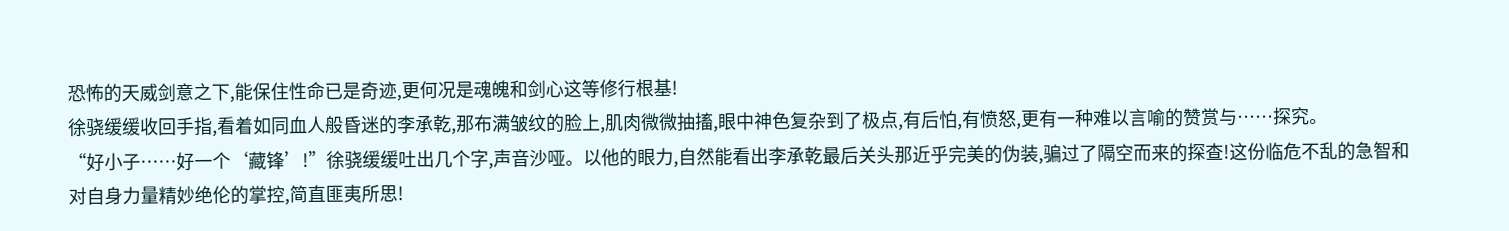恐怖的天威剑意之下,能保住性命已是奇迹,更何况是魂魄和剑心这等修行根基!
徐骁缓缓收回手指,看着如同血人般昏迷的李承乾,那布满皱纹的脸上,肌肉微微抽搐,眼中神色复杂到了极点,有后怕,有愤怒,更有一种难以言喻的赞赏与……探究。
“好小子……好一个‘藏锋’!”徐骁缓缓吐出几个字,声音沙哑。以他的眼力,自然能看出李承乾最后关头那近乎完美的伪装,骗过了隔空而来的探查!这份临危不乱的急智和对自身力量精妙绝伦的掌控,简直匪夷所思!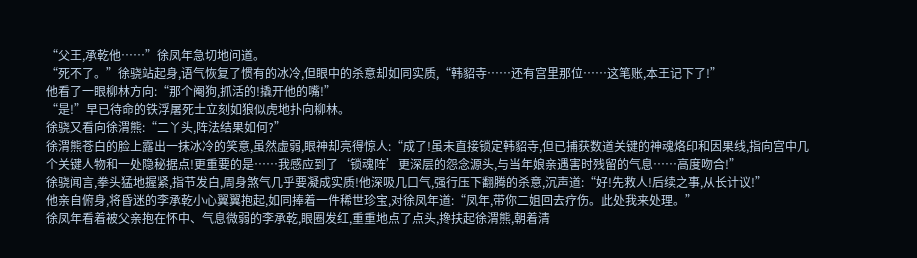“父王,承乾他……”徐凤年急切地问道。
“死不了。”徐骁站起身,语气恢复了惯有的冰冷,但眼中的杀意却如同实质,“韩貂寺……还有宫里那位……这笔账,本王记下了!”
他看了一眼柳林方向:“那个阉狗,抓活的!撬开他的嘴!”
“是!”早已待命的铁浮屠死士立刻如狼似虎地扑向柳林。
徐骁又看向徐渭熊:“二丫头,阵法结果如何?”
徐渭熊苍白的脸上露出一抹冰冷的笑意,虽然虚弱,眼神却亮得惊人:“成了!虽未直接锁定韩貂寺,但已捕获数道关键的神魂烙印和因果线,指向宫中几个关键人物和一处隐秘据点!更重要的是……我感应到了‘锁魂阵’更深层的怨念源头,与当年娘亲遇害时残留的气息……高度吻合!”
徐骁闻言,拳头猛地握紧,指节发白,周身煞气几乎要凝成实质!他深吸几口气,强行压下翻腾的杀意,沉声道:“好!先救人!后续之事,从长计议!”
他亲自俯身,将昏迷的李承乾小心翼翼抱起,如同捧着一件稀世珍宝,对徐凤年道:“凤年,带你二姐回去疗伤。此处我来处理。”
徐凤年看着被父亲抱在怀中、气息微弱的李承乾,眼圈发红,重重地点了点头,搀扶起徐渭熊,朝着清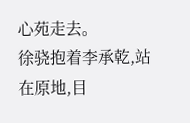心苑走去。
徐骁抱着李承乾,站在原地,目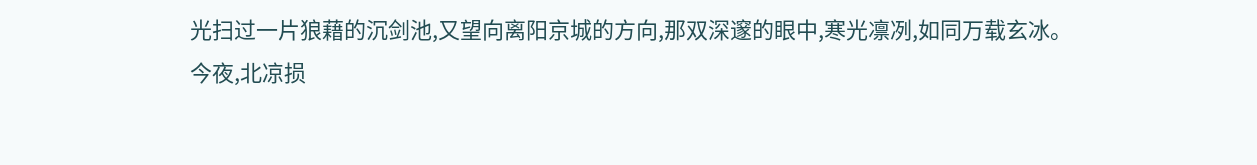光扫过一片狼藉的沉剑池,又望向离阳京城的方向,那双深邃的眼中,寒光凛冽,如同万载玄冰。
今夜,北凉损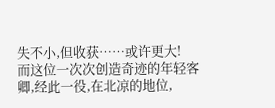失不小,但收获……或许更大!
而这位一次次创造奇迹的年轻客卿,经此一役,在北凉的地位,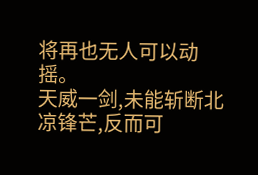将再也无人可以动摇。
天威一剑,未能斩断北凉锋芒,反而可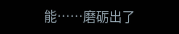能……磨砺出了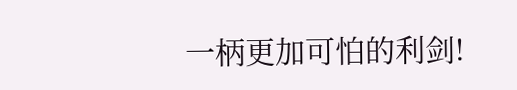一柄更加可怕的利剑!